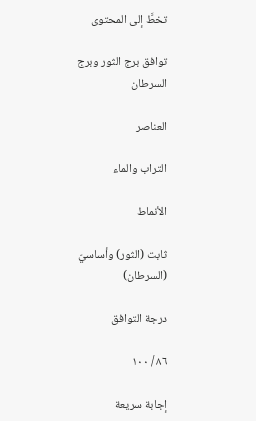تخطَّ إلى المحتوى

توافق برج الثور وبرج السرطان

العناصر

التراب والماء

الأنماط

ثابت (الثور) وأساسيّ (السرطان)

درجة التوافق

٨٦ / ١٠٠

إجابة سريعة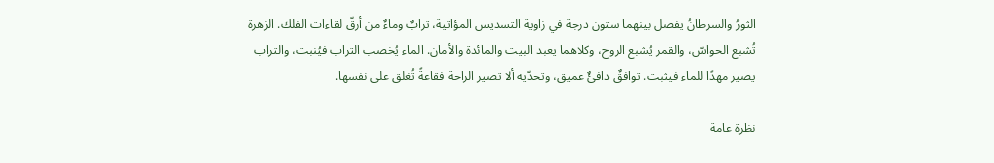الثورُ والسرطانُ يفصل بينهما ستون درجة في زاوية التسديس المؤاتية، ترابٌ وماءٌ من أرقّ لقاءات الفلك. الزهرة تُشبع الحواسّ، والقمر يُشبع الروح، وكلاهما يعبد البيت والمائدة والأمان. الماء يُخصب التراب فيُنبت، والتراب يصير مهدًا للماء فيثبت. توافقٌ دافئٌ عميق، وتحدّيه ألا تصير الراحة فقاعةً تُغلق على نفسها.

نظرة عامة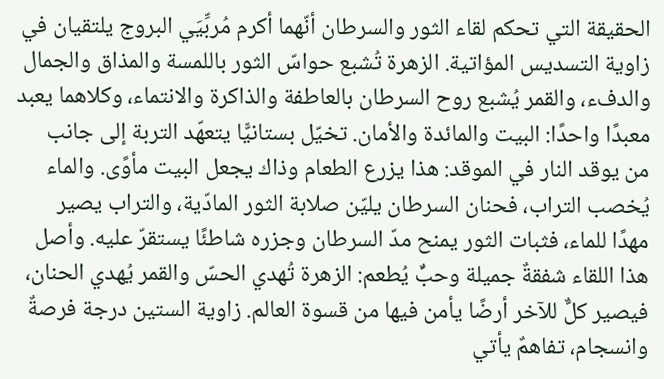الحقيقة التي تحكم لقاء الثور والسرطان أنّهما أكرم مُربِّيَي البروج يلتقيان في زاوية التسديس المؤاتية. الزهرة تُشبع حواسّ الثور باللمسة والمذاق والجمال والدفء، والقمر يُشبع روح السرطان بالعاطفة والذاكرة والانتماء، وكلاهما يعبد معبدًا واحدًا: البيت والمائدة والأمان. تخيّل بستانيًّا يتعهّد التربة إلى جانب من يوقد النار في الموقد: هذا يزرع الطعام وذاك يجعل البيت مأوًى. والماء يُخصب التراب، فحنان السرطان يليّن صلابة الثور المادّية، والتراب يصير مهدًا للماء، فثبات الثور يمنح مدّ السرطان وجزره شاطئًا يستقرّ عليه. وأصل هذا اللقاء شفقةٌ جميلة وحبٌّ يُطعم: الزهرة تُهدي الحسّ والقمر يُهدي الحنان، فيصير كلٌّ للآخر أرضًا يأمن فيها من قسوة العالم. زاوية الستين درجة فرصةٌ وانسجام، تفاهمٌ يأتي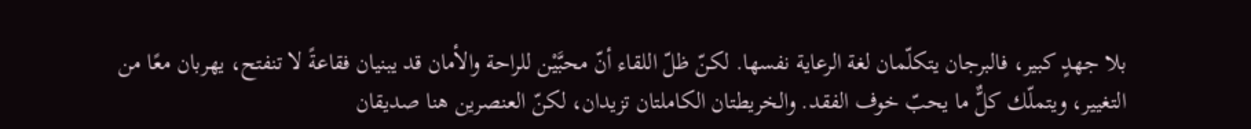بلا جهدٍ كبير، فالبرجان يتكلّمان لغة الرعاية نفسها. لكنّ ظلّ اللقاء أنّ محبَّيْن للراحة والأمان قد يبنيان فقاعةً لا تنفتح، يهربان معًا من التغيير، ويتملّك كلٌّ ما يحبّ خوف الفقد. والخريطتان الكاملتان تزيدان، لكنّ العنصرين هنا صديقان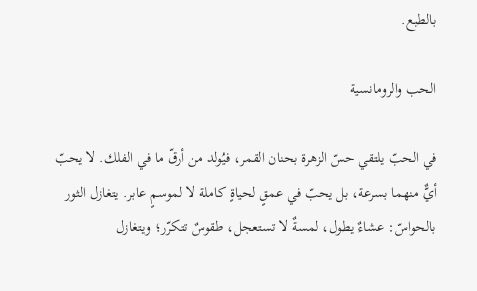بالطبع.

الحب والرومانسية

في الحبّ يلتقي حسّ الزهرة بحنان القمر، فيُولد من أرقّ ما في الفلك. لا يحبّ أيٌّ منهما بسرعة، بل يحبّ في عمقٍ لحياةٍ كاملة لا لموسمٍ عابر. يتغازل الثور بالحواسّ: عشاءٌ يطول، لمسةٌ لا تستعجل، طقوسٌ تتكرّر؛ ويتغازل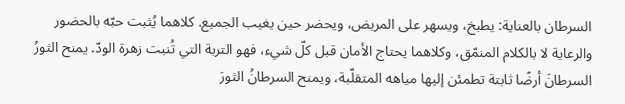السرطان بالعناية: يطبخ، ويسهر على المريض، ويحضر حين يغيب الجميع. كلاهما يُثبت حبّه بالحضور والرعاية لا بالكلام المنمّق، وكلاهما يحتاج الأمان قبل كلّ شيء، فهو التربة التي تُنبت زهرة الودّ. يمنح الثورُ السرطانَ أرضًا ثابتة تطمئن إليها مياهه المتقلّبة، ويمنح السرطانُ الثورَ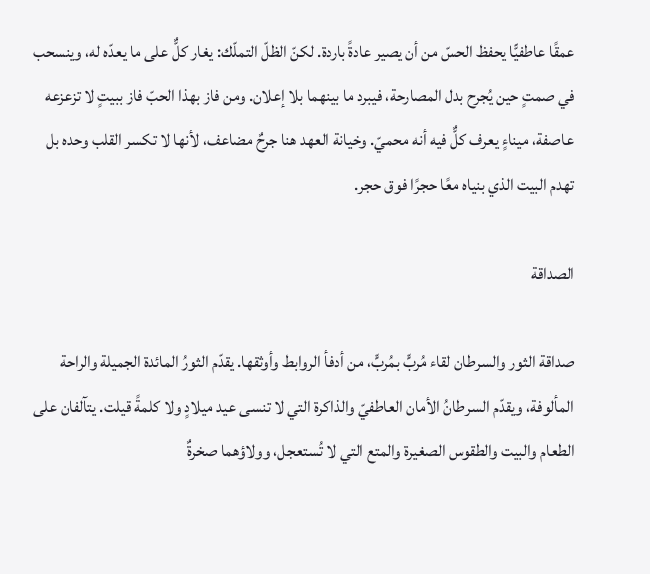عمقًا عاطفيًّا يحفظ الحسّ من أن يصير عادةً باردة. لكنّ الظلّ التملّك: يغار كلٌّ على ما يعدّه له، وينسحب في صمتٍ حين يُجرح بدل المصارحة، فيبرد ما بينهما بلا إعلان. ومن فاز بهذا الحبّ فاز ببيتٍ لا تزعزعه عاصفة، ميناءٍ يعرف كلٌّ فيه أنه محميّ. وخيانة العهد هنا جرحٌ مضاعف، لأنها لا تكسر القلب وحده بل تهدم البيت الذي بنياه معًا حجرًا فوق حجر.

الصداقة

صداقة الثور والسرطان لقاء مُربٍّ بمُربٍّ، من أدفأ الروابط وأوثقها. يقدّم الثورُ المائدة الجميلة والراحة المألوفة، ويقدّم السرطانُ الأمان العاطفيّ والذاكرة التي لا تنسى عيد ميلادٍ ولا كلمةً قيلت. يتآلفان على الطعام والبيت والطقوس الصغيرة والمتع التي لا تُستعجل، وولاؤهما صخرةٌ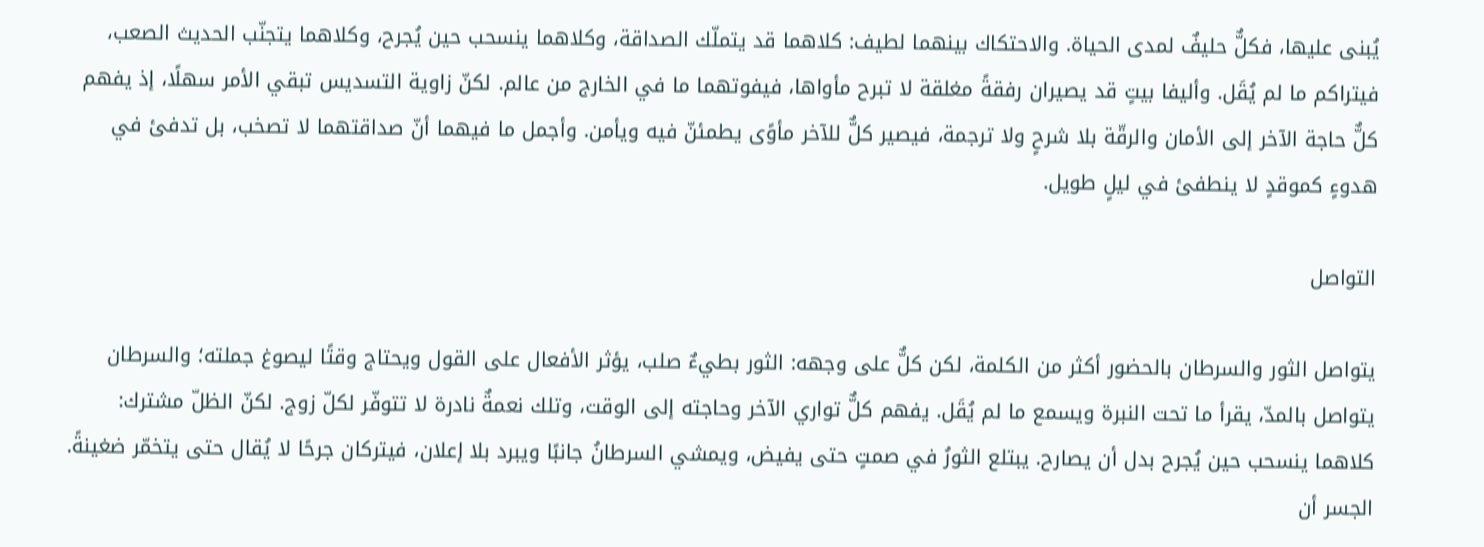يُبنى عليها، فكلٌّ حليفٌ لمدى الحياة. والاحتكاك بينهما لطيف: كلاهما قد يتملّك الصداقة، وكلاهما ينسحب حين يُجرح، وكلاهما يتجنّب الحديث الصعب، فيتراكم ما لم يُقَل. وأليفا بيتٍ قد يصيران رفقةً مغلقة لا تبرح مأواها، فيفوتهما ما في الخارج من عالم. لكنّ زاوية التسديس تبقي الأمر سهلًا، إذ يفهم كلٌّ حاجة الآخر إلى الأمان والرقّة بلا شرحٍ ولا ترجمة، فيصير كلٌّ للآخر مأوًى يطمئنّ فيه ويأمن. وأجمل ما فيهما أنّ صداقتهما لا تصخب، بل تدفئ في هدوءٍ كموقدٍ لا ينطفئ في ليلٍ طويل.

التواصل

يتواصل الثور والسرطان بالحضور أكثر من الكلمة، لكن كلٌّ على وجهه: الثور بطيءٌ صلب، يؤثر الأفعال على القول ويحتاج وقتًا ليصوغ جملته؛ والسرطان يتواصل بالمدّ، يقرأ ما تحت النبرة ويسمع ما لم يُقَل. يفهم كلٌّ تواري الآخر وحاجته إلى الوقت، وتلك نعمةٌ نادرة لا تتوفّر لكلّ زوج. لكنّ الظلّ مشترك: كلاهما ينسحب حين يُجرح بدل أن يصارح. يبتلع الثورُ في صمتٍ حتى يفيض، ويمشي السرطانُ جانبًا ويبرد بلا إعلان، فيتركان جرحًا لا يُقال حتى يتخمّر ضغينةً. الجسر أن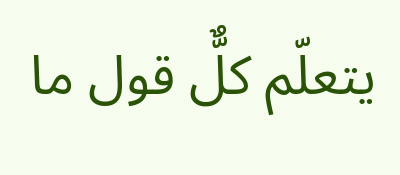يتعلّم كلٌّ قول ما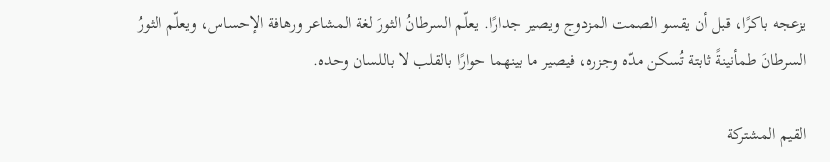يزعجه باكرًا، قبل أن يقسو الصمت المزدوج ويصير جدارًا. يعلّم السرطانُ الثورَ لغة المشاعر ورهافة الإحساس، ويعلّم الثورُ السرطانَ طمأنينةً ثابتة تُسكن مدّه وجزره، فيصير ما بينهما حوارًا بالقلب لا باللسان وحده.

القيم المشتركة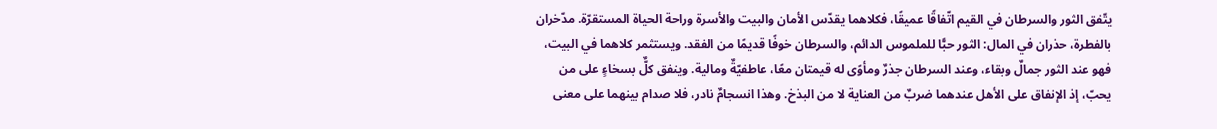يتّفق الثور والسرطان في القيم اتّفاقًا عميقًا، فكلاهما يقدّس الأمان والبيت والأسرة وراحة الحياة المستقرّة. مدّخران بالفطرة، حذران في المال: الثور حبًّا للملموس الدائم، والسرطان خوفًا قديمًا من الفقد. ويستثمر كلاهما في البيت، فهو عند الثور جمالٌ وبقاء، وعند السرطان جذرٌ ومأوًى له قيمتان معًا، عاطفيّةٌ ومالية. وينفق كلٌّ بسخاءٍ على من يحبّ، إذ الإنفاق على الأهل عندهما ضربٌ من العناية لا من البذخ. وهذا انسجامٌ نادر، فلا صدام بينهما على معنى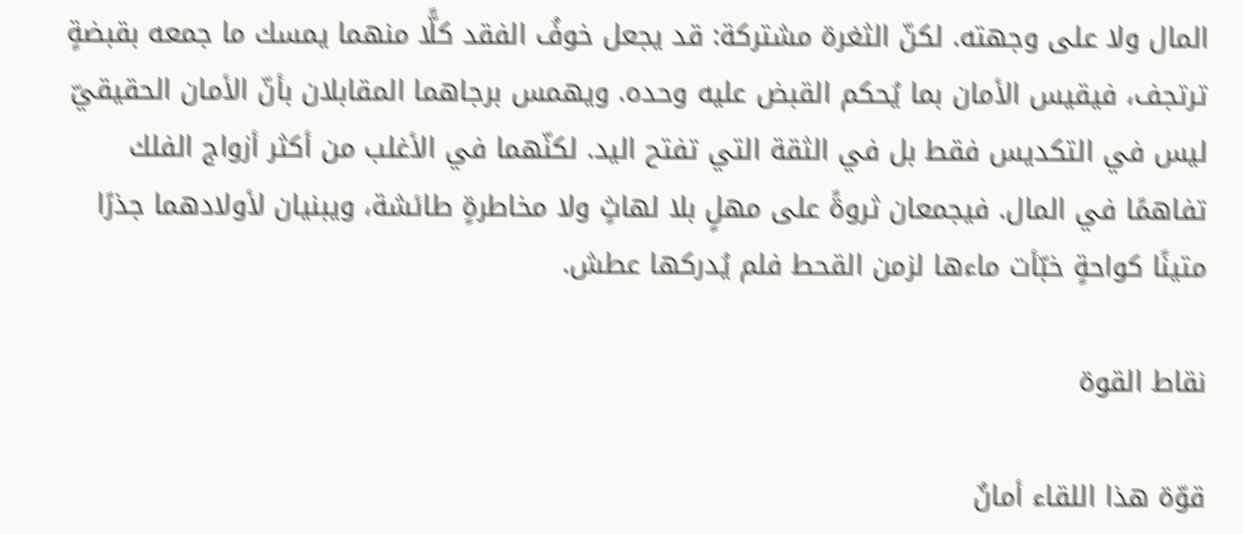المال ولا على وجهته. لكنّ الثغرة مشتركة: قد يجعل خوفُ الفقد كلًّا منهما يمسك ما جمعه بقبضةٍ ترتجف، فيقيس الأمان بما يُحكم القبض عليه وحده. ويهمس برجاهما المقابلان بأنّ الأمان الحقيقيّ ليس في التكديس فقط بل في الثقة التي تفتح اليد. لكنّهما في الأغلب من أكثر أزواج الفلك تفاهمًا في المال. فيجمعان ثروةً على مهلٍ بلا لهاثٍ ولا مخاطرةٍ طائشة، ويبنيان لأولادهما جذرًا متينًا كواحةٍ خبّأت ماءها لزمن القحط فلم يُدركها عطش.

نقاط القوة

قوّة هذا اللقاء أمانٌ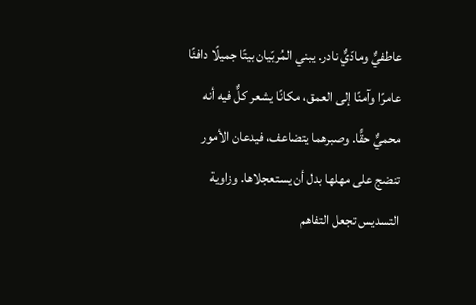عاطفيٌّ ومادّيٌّ نادر. يبني المُربّيان بيتًا جميلًا دافئًا عامرًا وآمنًا إلى العمق، مكانًا يشعر كلٌّ فيه أنه محميٌّ حقًّا. وصبرهما يتضاعف، فيدعان الأمور تنضج على مهلها بدل أن يستعجلاها. وزاوية التسديس تجعل التفاهم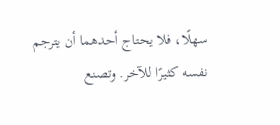سهلًا، فلا يحتاج أحدهما أن يترجم نفسه كثيرًا للآخر. وتصنع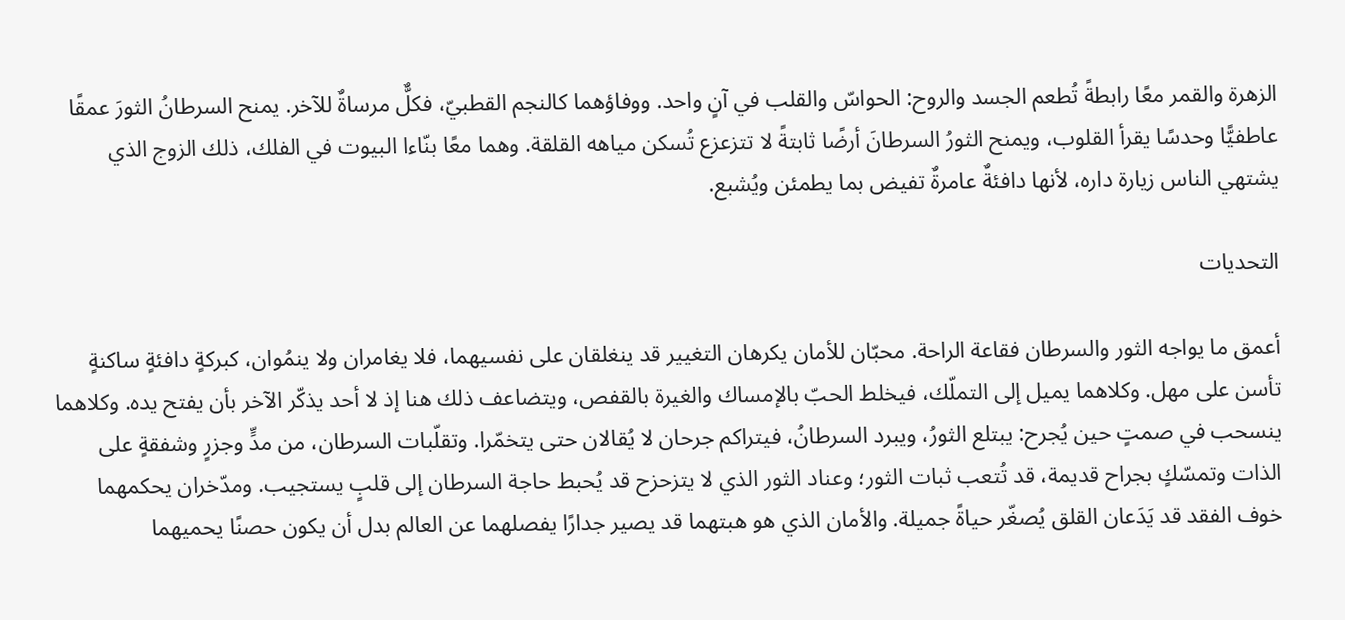الزهرة والقمر معًا رابطةً تُطعم الجسد والروح: الحواسّ والقلب في آنٍ واحد. ووفاؤهما كالنجم القطبيّ، فكلٌّ مرساةٌ للآخر. يمنح السرطانُ الثورَ عمقًا عاطفيًّا وحدسًا يقرأ القلوب، ويمنح الثورُ السرطانَ أرضًا ثابتةً لا تتزعزع تُسكن مياهه القلقة. وهما معًا بنّاءا البيوت في الفلك، ذلك الزوج الذي يشتهي الناس زيارة داره، لأنها دافئةٌ عامرةٌ تفيض بما يطمئن ويُشبع.

التحديات

أعمق ما يواجه الثور والسرطان فقاعة الراحة. محبّان للأمان يكرهان التغيير قد ينغلقان على نفسيهما، فلا يغامران ولا ينمُوان، كبركةٍ دافئةٍ ساكنةٍ تأسن على مهل. وكلاهما يميل إلى التملّك، فيخلط الحبّ بالإمساك والغيرة بالقفص، ويتضاعف ذلك هنا إذ لا أحد يذكّر الآخر بأن يفتح يده. وكلاهما ينسحب في صمتٍ حين يُجرح: يبتلع الثورُ، ويبرد السرطانُ، فيتراكم جرحان لا يُقالان حتى يتخمّرا. وتقلّبات السرطان، من مدٍّ وجزرٍ وشفقةٍ على الذات وتمسّكٍ بجراح قديمة، قد تُتعب ثبات الثور؛ وعناد الثور الذي لا يتزحزح قد يُحبط حاجة السرطان إلى قلبٍ يستجيب. ومدّخران يحكمهما خوف الفقد قد يَدَعان القلق يُصغّر حياةً جميلة. والأمان الذي هو هبتهما قد يصير جدارًا يفصلهما عن العالم بدل أن يكون حصنًا يحميهما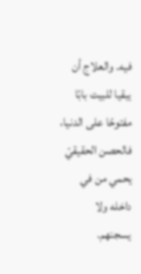فيه. والعلاج أن يبقيا للبيت بابًا مفتوحًا على الدنيا، فالحصن الحقيقيّ يحمي من في داخله ولا يسجنهم.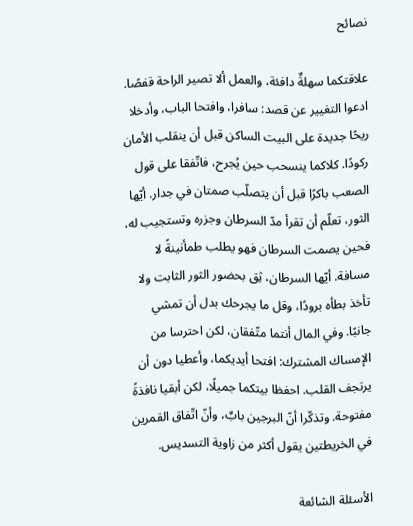نصائح

علاقتكما سهلةٌ دافئة، والعمل ألا تصير الراحة قفصًا. ادعوا التغيير عن قصد: سافرا، وافتحا الباب، وأدخلا ريحًا جديدة على البيت الساكن قبل أن ينقلب الأمان ركودًا. كلاكما ينسحب حين يُجرح، فاتّفقا على قول الصعب باكرًا قبل أن يتصلّب صمتان في جدار. أيّها الثور، تعلّم أن تقرأ مدّ السرطان وجزره وتستجيب له، فحين يصمت السرطان فهو يطلب طمأنينةً لا مسافة. أيّها السرطان، ثِق بحضور الثور الثابت ولا تأخذ بطأه برودًا، وقل ما يجرحك بدل أن تمشي جانبًا. وفي المال أنتما متّفقان، لكن احترسا من الإمساك المشترك: افتحا أيديكما، وأعطيا دون أن يرتجف القلب. احفظا بيتكما جميلًا، لكن أبقيا نافذةً مفتوحة. وتذكّرا أنّ البرجين بابٌ، وأنّ اتّفاق القمرين في الخريطتين يقول أكثر من زاوية التسديس.

الأسئلة الشائعة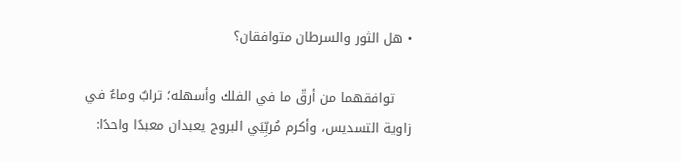• هل الثور والسرطان متوافقان؟

    توافقهما من أرقّ ما في الفلك وأسهله؛ ترابٌ وماءٌ في زاوية التسديس، وأكرم مُربِّيَي البروج يعبدان معبدًا واحدًا: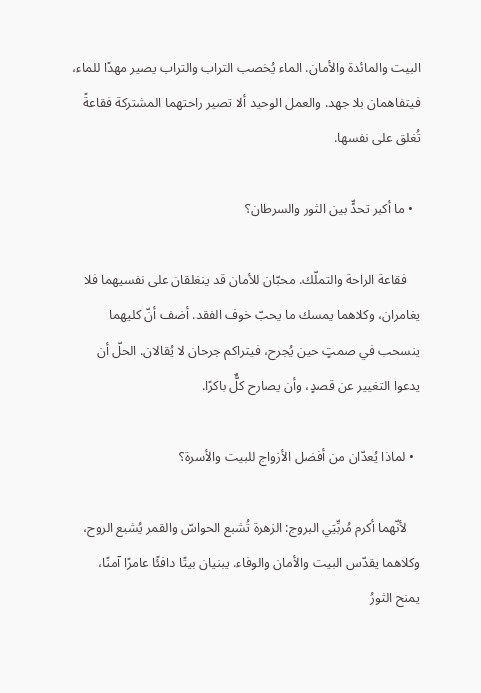البيت والمائدة والأمان. الماء يُخصب التراب والتراب يصير مهدًا للماء، فيتفاهمان بلا جهد. والعمل الوحيد ألا تصير راحتهما المشتركة فقاعةً تُغلق على نفسها.

  • ما أكبر تحدٍّ بين الثور والسرطان؟

    فقاعة الراحة والتملّك. محبّان للأمان قد ينغلقان على نفسيهما فلا يغامران، وكلاهما يمسك ما يحبّ خوف الفقد. أضف أنّ كليهما ينسحب في صمتٍ حين يُجرح، فيتراكم جرحان لا يُقالان. الحلّ أن يدعوا التغيير عن قصدٍ، وأن يصارح كلٌّ باكرًا.

  • لماذا يُعدّان من أفضل الأزواج للبيت والأسرة؟

    لأنّهما أكرم مُربِّيَي البروج: الزهرة تُشبع الحواسّ والقمر يُشبع الروح، وكلاهما يقدّس البيت والأمان والوفاء. يبنيان بيتًا دافئًا عامرًا آمنًا، يمنح الثورُ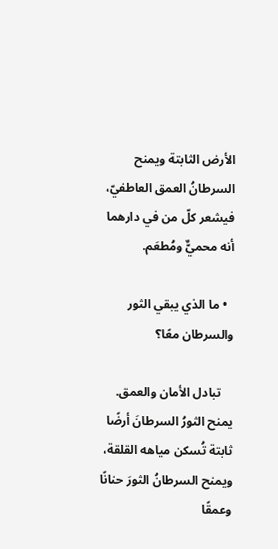الأرض الثابتة ويمنح السرطانُ العمق العاطفيّ، فيشعر كلّ من في دارهما أنه محميٌّ ومُطعَم.

  • ما الذي يبقي الثور والسرطان معًا؟

    تبادل الأمان والعمق. يمنح الثورُ السرطانَ أرضًا ثابتة تُسكن مياهه القلقة، ويمنح السرطانُ الثورَ حنانًا وعمقًا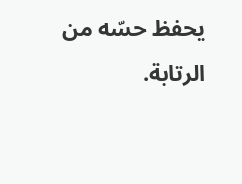يحفظ حسّه من الرتابة.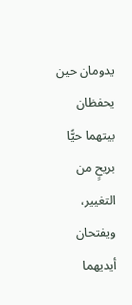يدومان حين يحفظان بيتهما حيًّا بريحٍ من التغيير، ويفتحان أيديهما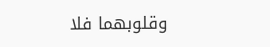وقلوبهما فلا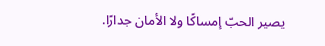يصير الحبّ إمساكًا ولا الأمان جدارًا.